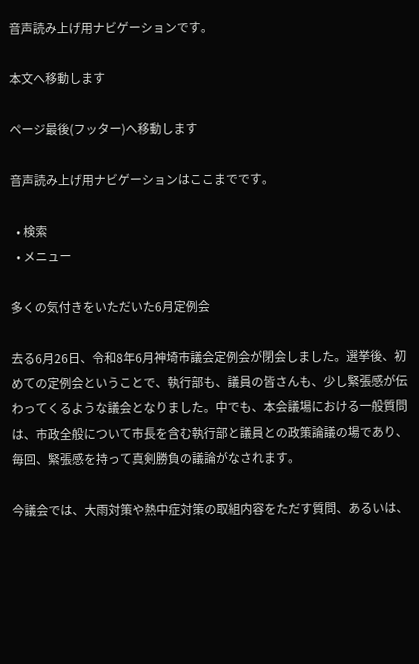音声読み上げ用ナビゲーションです。

本文へ移動します

ページ最後(フッター)へ移動します

音声読み上げ用ナビゲーションはここまでです。

  • 検索
  • メニュー

多くの気付きをいただいた6月定例会

去る6月26日、令和8年6月神埼市議会定例会が閉会しました。選挙後、初めての定例会ということで、執行部も、議員の皆さんも、少し緊張感が伝わってくるような議会となりました。中でも、本会議場における一般質問は、市政全般について市長を含む執行部と議員との政策論議の場であり、毎回、緊張感を持って真剣勝負の議論がなされます。

今議会では、大雨対策や熱中症対策の取組内容をただす質問、あるいは、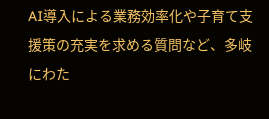AI導入による業務効率化や子育て支援策の充実を求める質問など、多岐にわた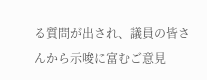る質問が出され、議員の皆さんから示唆に富むご意見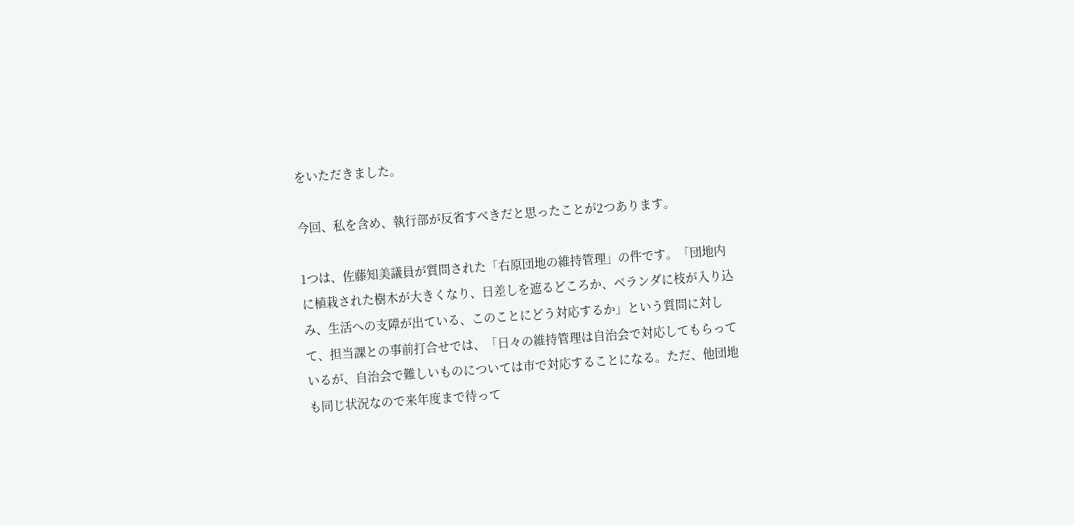をいただきました。

今回、私を含め、執行部が反省すべきだと思ったことが2つあります。

1つは、佐藤知美議員が質問された「右原団地の維持管理」の件です。「団地内に植栽された樹木が大きくなり、日差しを遮るどころか、ベランダに枝が入り込み、生活への支障が出ている、このことにどう対応するか」という質問に対して、担当課との事前打合せでは、「日々の維持管理は自治会で対応してもらっているが、自治会で難しいものについては市で対応することになる。ただ、他団地も同じ状況なので来年度まで待って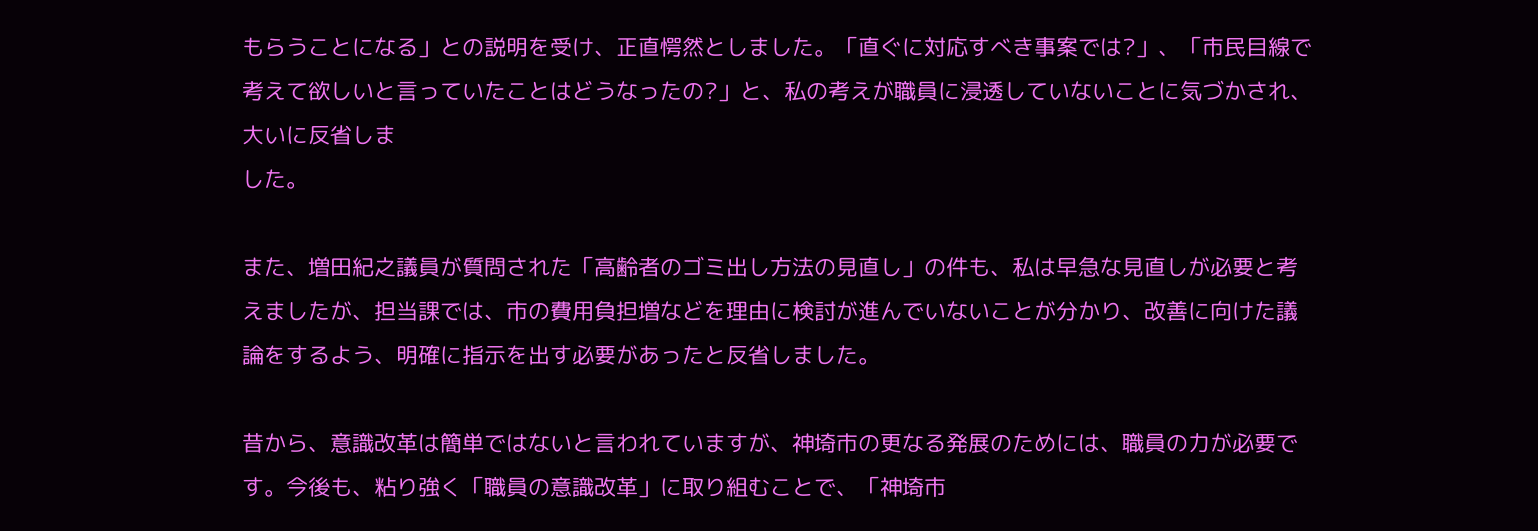もらうことになる」との説明を受け、正直愕然としました。「直ぐに対応すべき事案では?」、「市民目線で考えて欲しいと言っていたことはどうなったの?」と、私の考えが職員に浸透していないことに気づかされ、大いに反省しま
した。

また、増田紀之議員が質問された「高齢者のゴミ出し方法の見直し」の件も、私は早急な見直しが必要と考えましたが、担当課では、市の費用負担増などを理由に検討が進んでいないことが分かり、改善に向けた議論をするよう、明確に指示を出す必要があったと反省しました。

昔から、意識改革は簡単ではないと言われていますが、神埼市の更なる発展のためには、職員の力が必要です。今後も、粘り強く「職員の意識改革」に取り組むことで、「神埼市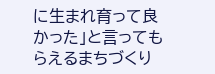に生まれ育って良かった」と言ってもらえるまちづくり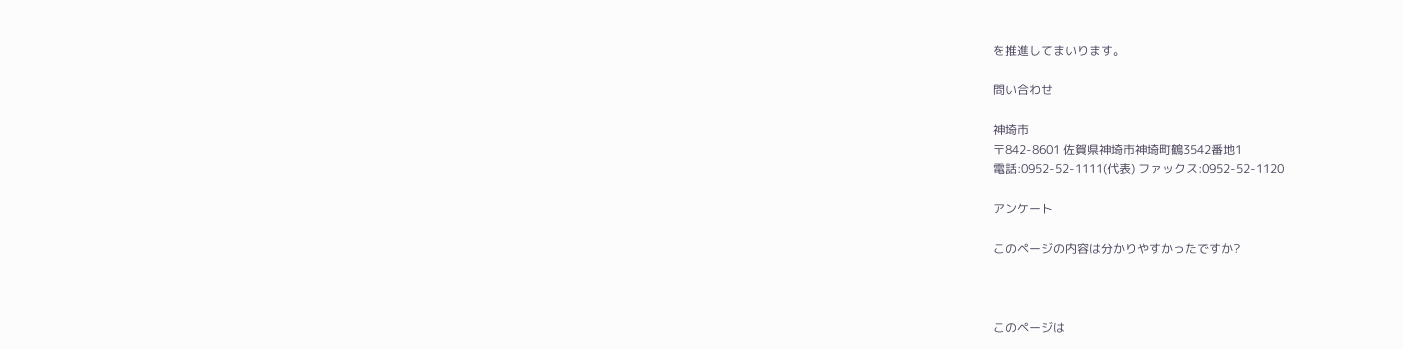を推進してまいります。

問い合わせ

神埼市
〒842-8601 佐賀県神埼市神埼町鶴3542番地1
電話:0952-52-1111(代表) ファックス:0952-52-1120

アンケート

このページの内容は分かりやすかったですか?



このページは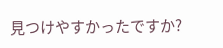見つけやすかったですか?